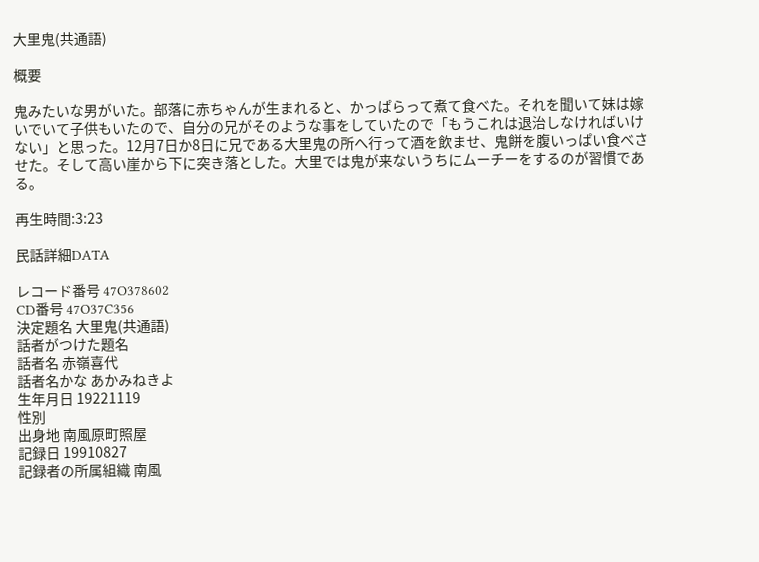大里鬼(共通語)

概要

鬼みたいな男がいた。部落に赤ちゃんが生まれると、かっぱらって煮て食べた。それを聞いて妹は嫁いでいて子供もいたので、自分の兄がそのような事をしていたので「もうこれは退治しなければいけない」と思った。12月7日か8日に兄である大里鬼の所へ行って酒を飲ませ、鬼餅を腹いっぱい食べさせた。そして高い崖から下に突き落とした。大里では鬼が来ないうちにムーチーをするのが習慣である。

再生時間:3:23

民話詳細DATA

レコード番号 47O378602
CD番号 47O37C356
決定題名 大里鬼(共通語)
話者がつけた題名
話者名 赤嶺喜代
話者名かな あかみねきよ
生年月日 19221119
性別
出身地 南風原町照屋
記録日 19910827
記録者の所属組織 南風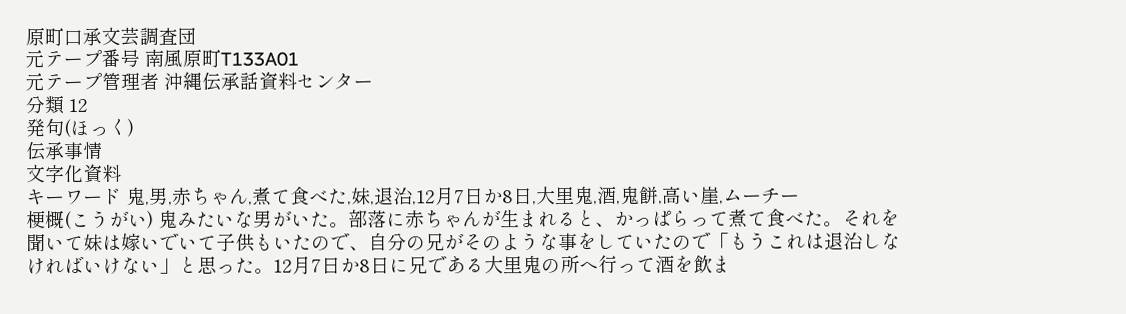原町口承文芸調査団
元テープ番号 南風原町T133A01
元テープ管理者 沖縄伝承話資料センター
分類 12
発句(ほっく)
伝承事情
文字化資料
キーワード 鬼,男,赤ちゃん,煮て食べた,妹,退治,12月7日か8日,大里鬼,酒,鬼餅,高い崖,ムーチー
梗概(こうがい) 鬼みたいな男がいた。部落に赤ちゃんが生まれると、かっぱらって煮て食べた。それを聞いて妹は嫁いでいて子供もいたので、自分の兄がそのような事をしていたので「もうこれは退治しなければいけない」と思った。12月7日か8日に兄である大里鬼の所へ行って酒を飲ま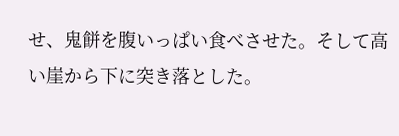せ、鬼餅を腹いっぱい食べさせた。そして高い崖から下に突き落とした。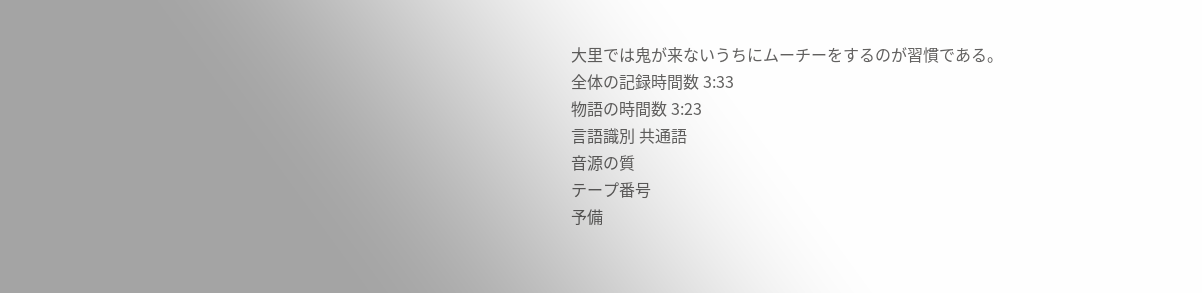大里では鬼が来ないうちにムーチーをするのが習慣である。
全体の記録時間数 3:33
物語の時間数 3:23
言語識別 共通語
音源の質
テープ番号
予備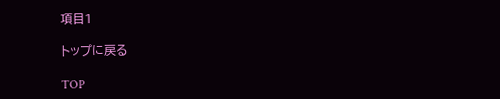項目1

トップに戻る

TOP